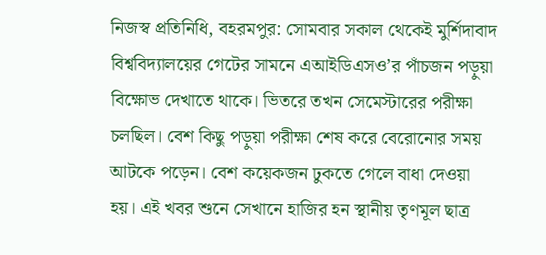নিজস্ব প্রতিনিধি, বহরমপুর: সোমবার সকাল থেকেই মুর্শিদাবাদ বিশ্ববিদ্যালয়ের গেটের সামনে এআইডিএসও’র পাঁচজন পড়ুয়া বিক্ষোভ দেখাতে থাকে। ভিতরে তখন সেমেস্টারের পরীক্ষা চলছিল। বেশ কিছু পড়ুয়া পরীক্ষা শেষ করে বেরোনোর সময় আটকে পড়েন। বেশ কয়েকজন ঢুকতে গেলে বাধা দেওয়া হয়। এই খবর শুনে সেখানে হাজির হন স্থানীয় তৃণমূল ছাত্র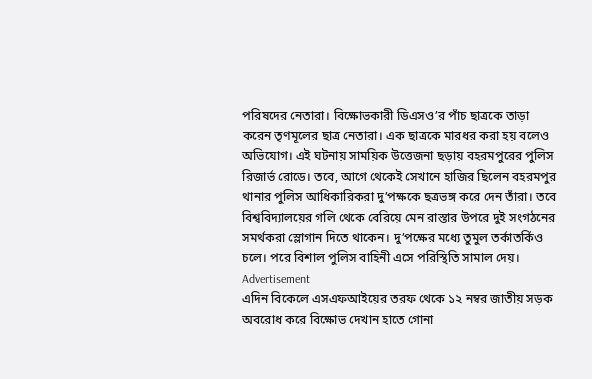পরিষদের নেতারা। বিক্ষোভকারী ডিএসও’র পাঁচ ছাত্রকে তাড়া করেন তৃণমূলের ছাত্র নেতারা। এক ছাত্রকে মারধর করা হয় বলেও অভিযোগ। এই ঘটনায় সাময়িক উত্তেজনা ছড়ায় বহরমপুরের পুলিস রিজার্ভ রোডে। তবে, আগে থেকেই সেখানে হাজির ছিলেন বহরমপুর থানার পুলিস আধিকারিকরা দু’পক্ষকে ছত্রভঙ্গ করে দেন তাঁরা। তবে বিশ্ববিদ্যালয়ের গলি থেকে বেরিয়ে মেন রাস্তার উপরে দুই সংগঠনের সমর্থকরা স্লোগান দিতে থাকেন। দু’পক্ষের মধ্যে তুমুল তর্কাতর্কিও চলে। পরে বিশাল পুলিস বাহিনী এসে পরিস্থিতি সামাল দেয়।
Advertisement
এদিন বিকেলে এসএফআইয়ের তরফ থেকে ১২ নম্বর জাতীয় সড়ক অবরোধ করে বিক্ষোভ দেখান হাতে গোনা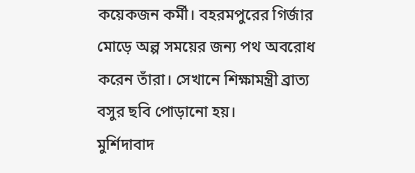কয়েকজন কর্মী। বহরমপুরের গির্জার মোড়ে অল্প সময়ের জন্য পথ অবরোধ করেন তাঁরা। সেখানে শিক্ষামন্ত্রী ব্রাত্য বসুর ছবি পোড়ানো হয়।
মুর্শিদাবাদ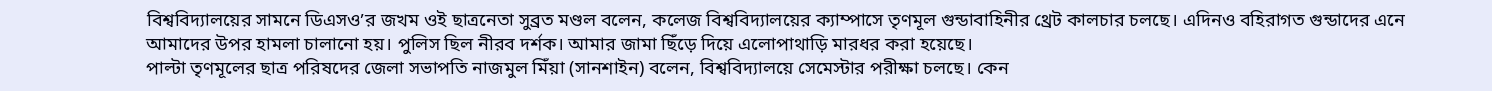বিশ্ববিদ্যালয়ের সামনে ডিএসও’র জখম ওই ছাত্রনেতা সুব্রত মণ্ডল বলেন, কলেজ বিশ্ববিদ্যালয়ের ক্যাম্পাসে তৃণমূল গুন্ডাবাহিনীর থ্রেট কালচার চলছে। এদিনও বহিরাগত গুন্ডাদের এনে আমাদের উপর হামলা চালানো হয়। পুলিস ছিল নীরব দর্শক। আমার জামা ছিঁড়ে দিয়ে এলোপাথাড়ি মারধর করা হয়েছে।
পাল্টা তৃণমূলের ছাত্র পরিষদের জেলা সভাপতি নাজমুল মিঁয়া (সানশাইন) বলেন, বিশ্ববিদ্যালয়ে সেমেস্টার পরীক্ষা চলছে। কেন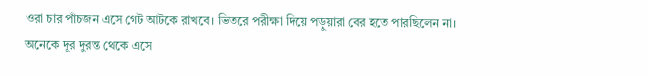ওরা চার পাঁচজন এসে গেট আটকে রাখবে। ভিতরে পরীক্ষা দিয়ে পড়ুয়ারা বের হতে পারছিলেন না। অনেকে দূর দুরন্ত থেকে এসে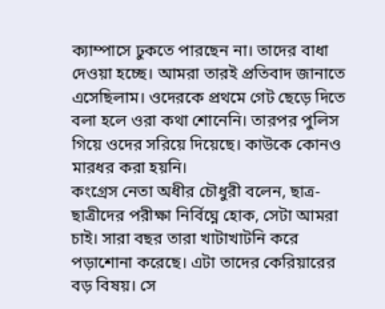ক্যাম্পাসে ঢুকতে পারছেন না। তাদের বাধা দেওয়া হচ্ছে। আমরা তারই প্রতিবাদ জানাতে এসেছিলাম। ওদেরকে প্রথমে গেট ছেড়ে দিতে বলা হলে ওরা কথা শোনেনি। তারপর পুলিস গিয়ে ওদের সরিয়ে দিয়েছে। কাউকে কোনও মারধর করা হয়নি।
কংগ্রেস নেতা অধীর চৌধুরী বলেন, ছাত্র-ছাত্রীদের পরীক্ষা নির্বিঘ্নে হোক, সেটা আমরা চাই। সারা বছর তারা খাটাখাটনি করে পড়াশোনা করেছে। এটা তাদের কেরিয়ারের বড় বিষয়। সে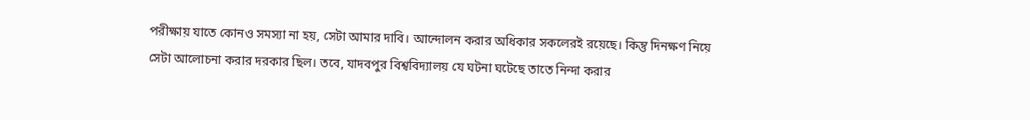পরীক্ষায় যাতে কোনও সমস্যা না হয়, সেটা আমার দাবি। আন্দোলন করার অধিকার সকলেরই রয়েছে। কিন্তু দিনক্ষণ নিয়ে সেটা আলোচনা করার দরকার ছিল। তবে, যাদবপুর বিশ্ববিদ্যালয় যে ঘটনা ঘটেছে তাতে নিন্দা করার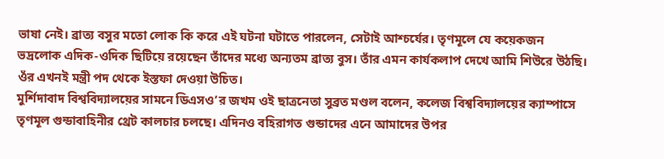ভাষা নেই। ব্রাত্য বসুর মতো লোক কি করে এই ঘটনা ঘটাতে পারলেন, সেটাই আশ্চর্যের। তৃণমূলে যে কয়েকজন ভদ্রলোক এদিক-ওদিক ছিটিয়ে রয়েছেন তাঁদের মধ্যে অন্যতম ব্রাত্য বুস। তাঁর এমন কার্যকলাপ দেখে আমি শিউরে উঠছি। ওঁর এখনই মন্ত্রী পদ থেকে ইস্তফা দেওয়া উচিত।
মুর্শিদাবাদ বিশ্ববিদ্যালয়ের সামনে ডিএসও’র জখম ওই ছাত্রনেতা সুব্রত মণ্ডল বলেন, কলেজ বিশ্ববিদ্যালয়ের ক্যাম্পাসে তৃণমূল গুন্ডাবাহিনীর থ্রেট কালচার চলছে। এদিনও বহিরাগত গুন্ডাদের এনে আমাদের উপর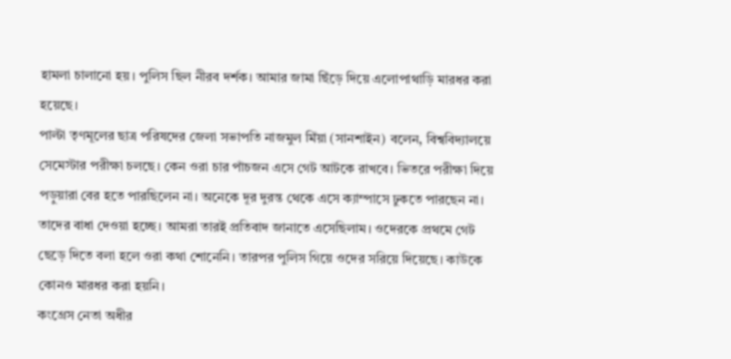হামলা চালানো হয়। পুলিস ছিল নীরব দর্শক। আমার জামা ছিঁড়ে দিয়ে এলোপাথাড়ি মারধর করা হয়েছে।
পাল্টা তৃণমূলের ছাত্র পরিষদের জেলা সভাপতি নাজমুল মিঁয়া (সানশাইন) বলেন, বিশ্ববিদ্যালয়ে সেমেস্টার পরীক্ষা চলছে। কেন ওরা চার পাঁচজন এসে গেট আটকে রাখবে। ভিতরে পরীক্ষা দিয়ে পড়ুয়ারা বের হতে পারছিলেন না। অনেকে দূর দুরন্ত থেকে এসে ক্যাম্পাসে ঢুকতে পারছেন না। তাদের বাধা দেওয়া হচ্ছে। আমরা তারই প্রতিবাদ জানাতে এসেছিলাম। ওদেরকে প্রথমে গেট ছেড়ে দিতে বলা হলে ওরা কথা শোনেনি। তারপর পুলিস গিয়ে ওদের সরিয়ে দিয়েছে। কাউকে কোনও মারধর করা হয়নি।
কংগ্রেস নেতা অধীর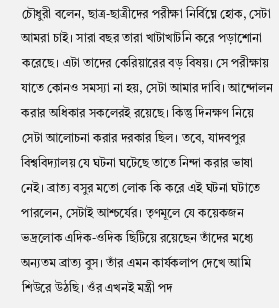চৌধুরী বলেন, ছাত্র-ছাত্রীদের পরীক্ষা নির্বিঘ্নে হোক, সেটা আমরা চাই। সারা বছর তারা খাটাখাটনি করে পড়াশোনা করেছে। এটা তাদের কেরিয়ারের বড় বিষয়। সে পরীক্ষায় যাতে কোনও সমস্যা না হয়, সেটা আমার দাবি। আন্দোলন করার অধিকার সকলেরই রয়েছে। কিন্তু দিনক্ষণ নিয়ে সেটা আলোচনা করার দরকার ছিল। তবে, যাদবপুর বিশ্ববিদ্যালয় যে ঘটনা ঘটেছে তাতে নিন্দা করার ভাষা নেই। ব্রাত্য বসুর মতো লোক কি করে এই ঘটনা ঘটাতে পারলেন, সেটাই আশ্চর্যের। তৃণমূলে যে কয়েকজন ভদ্রলোক এদিক-ওদিক ছিটিয়ে রয়েছেন তাঁদের মধ্যে অন্যতম ব্রাত্য বুস। তাঁর এমন কার্যকলাপ দেখে আমি শিউরে উঠছি। ওঁর এখনই মন্ত্রী পদ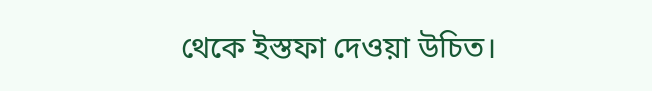থেকে ইস্তফা দেওয়া উচিত।